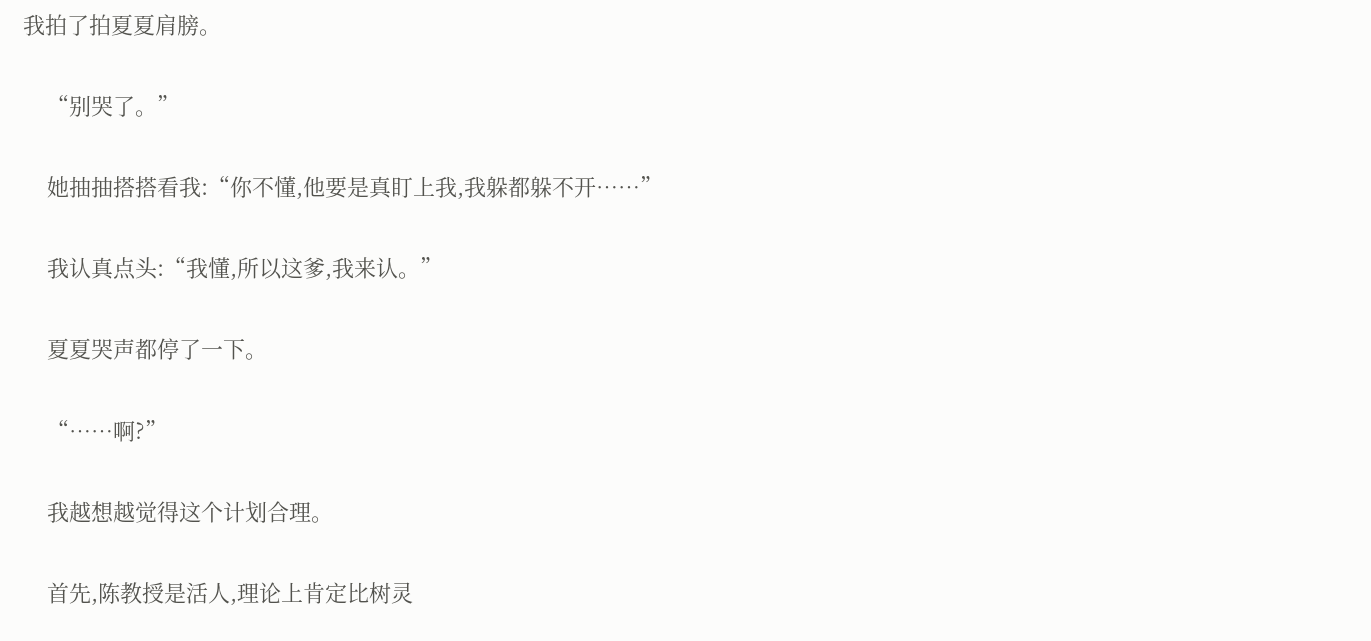我拍了拍夏夏肩膀。

    “别哭了。”

    她抽抽搭搭看我:“你不懂,他要是真盯上我,我躲都躲不开……”

    我认真点头:“我懂,所以这爹,我来认。”

    夏夏哭声都停了一下。

    “……啊?”

    我越想越觉得这个计划合理。

    首先,陈教授是活人,理论上肯定比树灵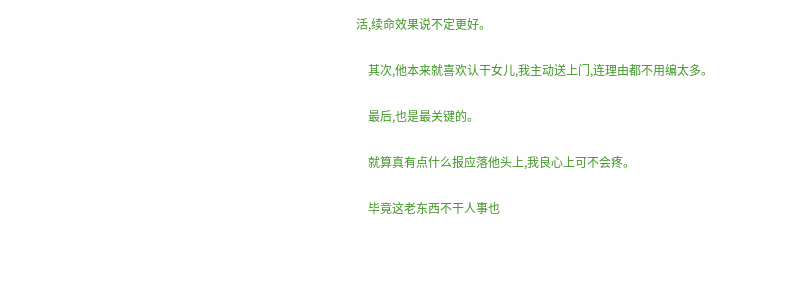活,续命效果说不定更好。

    其次,他本来就喜欢认干女儿,我主动送上门,连理由都不用编太多。

    最后,也是最关键的。

    就算真有点什么报应落他头上,我良心上可不会疼。

    毕竟这老东西不干人事也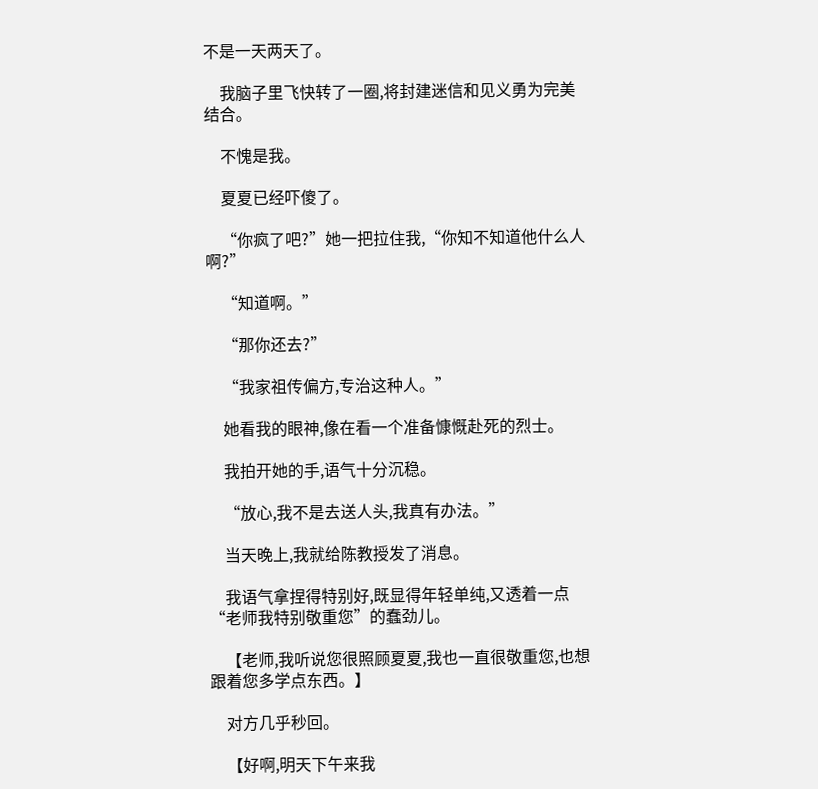不是一天两天了。

    我脑子里飞快转了一圈,将封建迷信和见义勇为完美结合。

    不愧是我。

    夏夏已经吓傻了。

    “你疯了吧?”她一把拉住我,“你知不知道他什么人啊?”

    “知道啊。”

    “那你还去?”

    “我家祖传偏方,专治这种人。”

    她看我的眼神,像在看一个准备慷慨赴死的烈士。

    我拍开她的手,语气十分沉稳。

    “放心,我不是去送人头,我真有办法。”

    当天晚上,我就给陈教授发了消息。

    我语气拿捏得特别好,既显得年轻单纯,又透着一点“老师我特别敬重您”的蠢劲儿。

    【老师,我听说您很照顾夏夏,我也一直很敬重您,也想跟着您多学点东西。】

    对方几乎秒回。

    【好啊,明天下午来我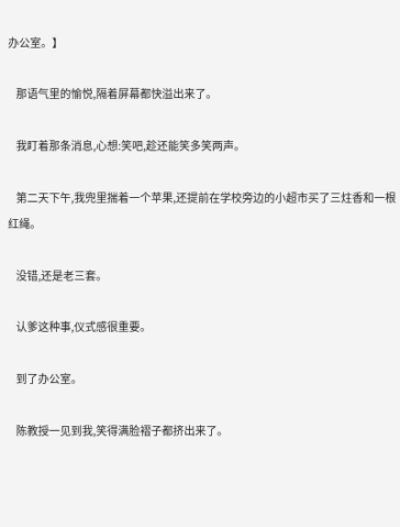办公室。】

    那语气里的愉悦,隔着屏幕都快溢出来了。

    我盯着那条消息,心想:笑吧,趁还能笑多笑两声。

    第二天下午,我兜里揣着一个苹果,还提前在学校旁边的小超市买了三炷香和一根红绳。

    没错,还是老三套。

    认爹这种事,仪式感很重要。

    到了办公室。

    陈教授一见到我,笑得满脸褶子都挤出来了。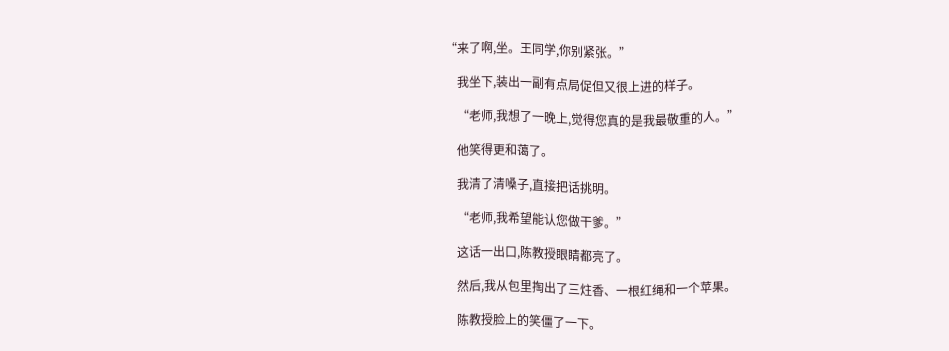“来了啊,坐。王同学,你别紧张。”

    我坐下,装出一副有点局促但又很上进的样子。

    “老师,我想了一晚上,觉得您真的是我最敬重的人。”

    他笑得更和蔼了。

    我清了清嗓子,直接把话挑明。

    “老师,我希望能认您做干爹。”

    这话一出口,陈教授眼睛都亮了。

    然后,我从包里掏出了三炷香、一根红绳和一个苹果。

    陈教授脸上的笑僵了一下。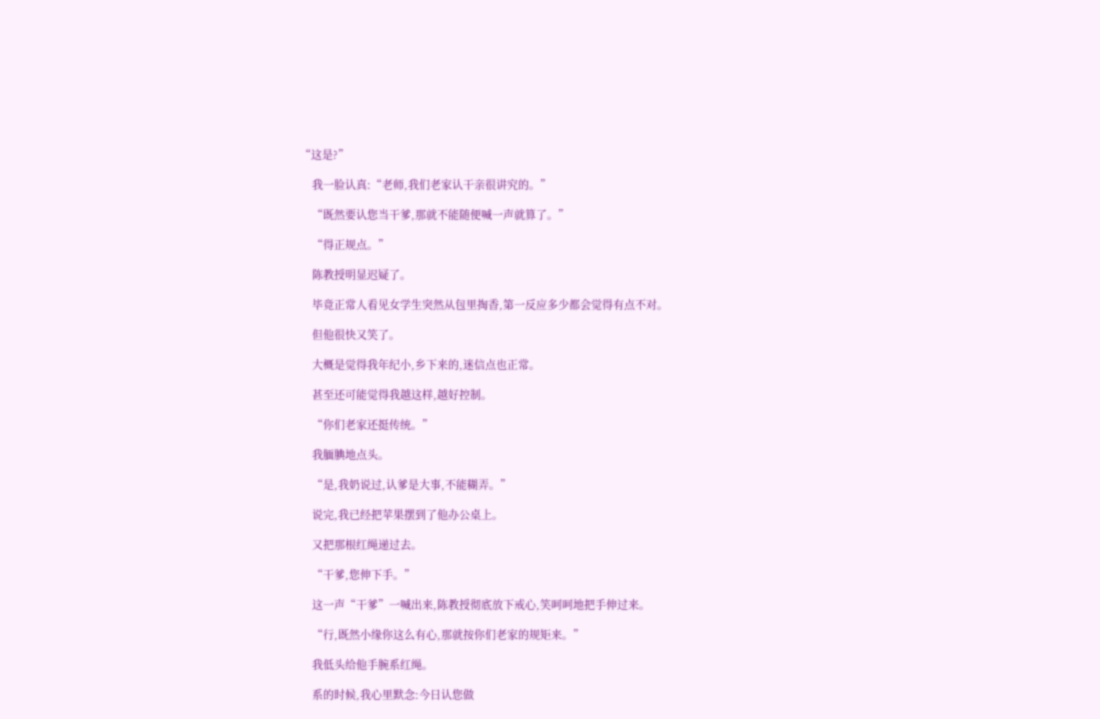“这是?”

    我一脸认真:“老师,我们老家认干亲很讲究的。”

    “既然要认您当干爹,那就不能随便喊一声就算了。”

    “得正规点。”

    陈教授明显迟疑了。

    毕竟正常人看见女学生突然从包里掏香,第一反应多少都会觉得有点不对。

    但他很快又笑了。

    大概是觉得我年纪小,乡下来的,迷信点也正常。

    甚至还可能觉得我越这样,越好控制。

    “你们老家还挺传统。”

    我腼腆地点头。

    “是,我奶说过,认爹是大事,不能糊弄。”

    说完,我已经把苹果摆到了他办公桌上。

    又把那根红绳递过去。

    “干爹,您伸下手。”

    这一声“干爹”一喊出来,陈教授彻底放下戒心,笑呵呵地把手伸过来。

    “行,既然小缘你这么有心,那就按你们老家的规矩来。”

    我低头给他手腕系红绳。

    系的时候,我心里默念:今日认您做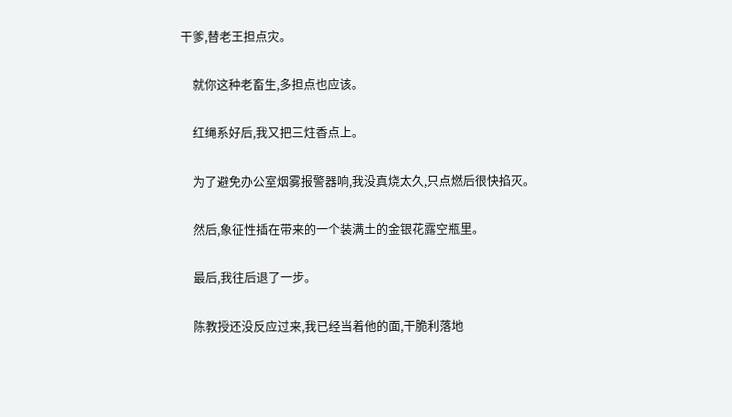干爹,替老王担点灾。

    就你这种老畜生,多担点也应该。

    红绳系好后,我又把三炷香点上。

    为了避免办公室烟雾报警器响,我没真烧太久,只点燃后很快掐灭。

    然后,象征性插在带来的一个装满土的金银花露空瓶里。

    最后,我往后退了一步。

    陈教授还没反应过来,我已经当着他的面,干脆利落地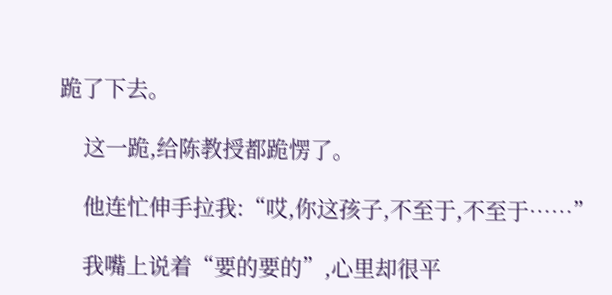跪了下去。

    这一跪,给陈教授都跪愣了。

    他连忙伸手拉我:“哎,你这孩子,不至于,不至于……”

    我嘴上说着“要的要的”,心里却很平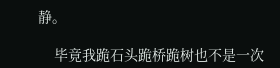静。

    毕竟我跪石头跪桥跪树也不是一次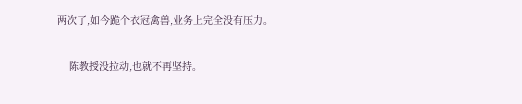两次了,如今跪个衣冠禽兽,业务上完全没有压力。

    陈教授没拉动,也就不再坚持。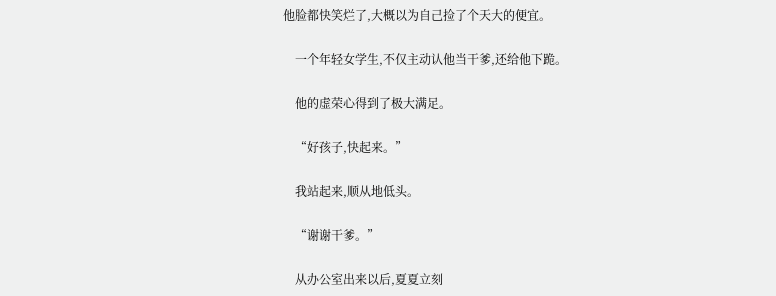他脸都快笑烂了,大概以为自己捡了个天大的便宜。

    一个年轻女学生,不仅主动认他当干爹,还给他下跪。

    他的虚荣心得到了极大满足。

    “好孩子,快起来。”

    我站起来,顺从地低头。

    “谢谢干爹。”

    从办公室出来以后,夏夏立刻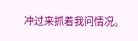冲过来抓着我问情况。